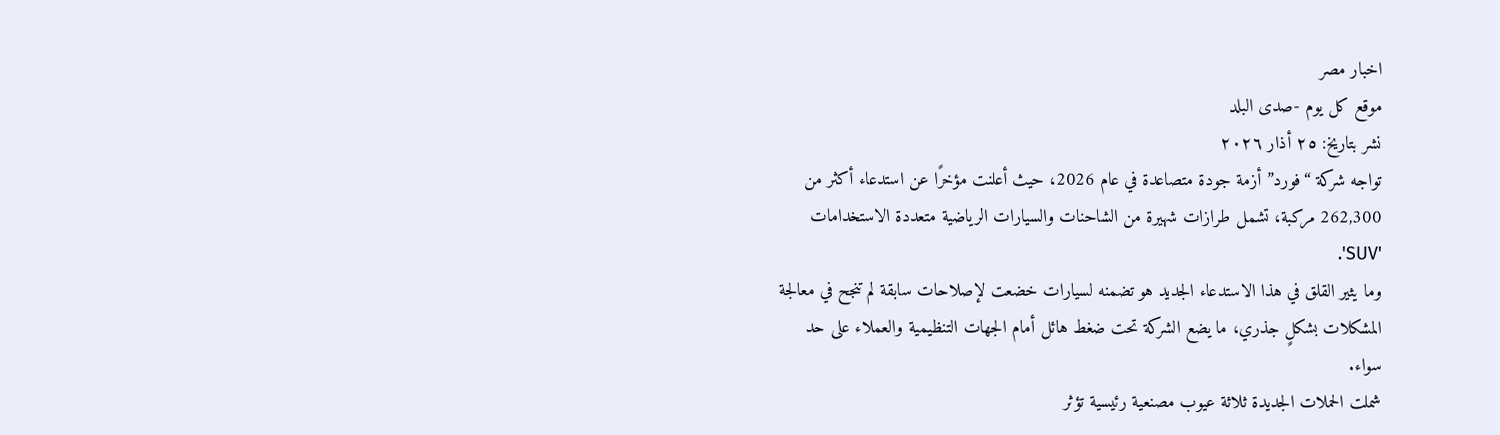اخبار مصر
موقع كل يوم -صدى البلد
نشر بتاريخ: ٢٥ أذار ٢٠٢٦
تواجه شركة “فورد” أزمة جودة متصاعدة في عام 2026، حيث أعلنت مؤخرًا عن استدعاء أكثر من 262,300 مركبة، تشمل طرازات شهيرة من الشاحنات والسيارات الرياضية متعددة الاستخدامات 'SUV'.
وما يثير القلق في هذا الاستدعاء الجديد هو تضمنه لسيارات خضعت لإصلاحات سابقة لم تنجح في معالجة المشكلات بشكلٍ جذري، ما يضع الشركة تحت ضغط هائل أمام الجهات التنظيمية والعملاء على حد سواء.
شملت الحملات الجديدة ثلاثة عيوب مصنعية رئيسية تؤثر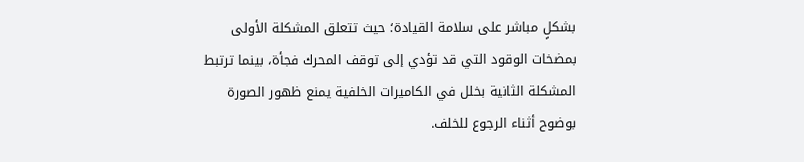بشكلٍ مباشر على سلامة القيادة؛ حيث تتعلق المشكلة الأولى بمضخات الوقود التي قد تؤدي إلى توقف المحرك فجأة، بينما ترتبط المشكلة الثانية بخلل في الكاميرات الخلفية يمنع ظهور الصورة بوضوح أثناء الرجوع للخلف.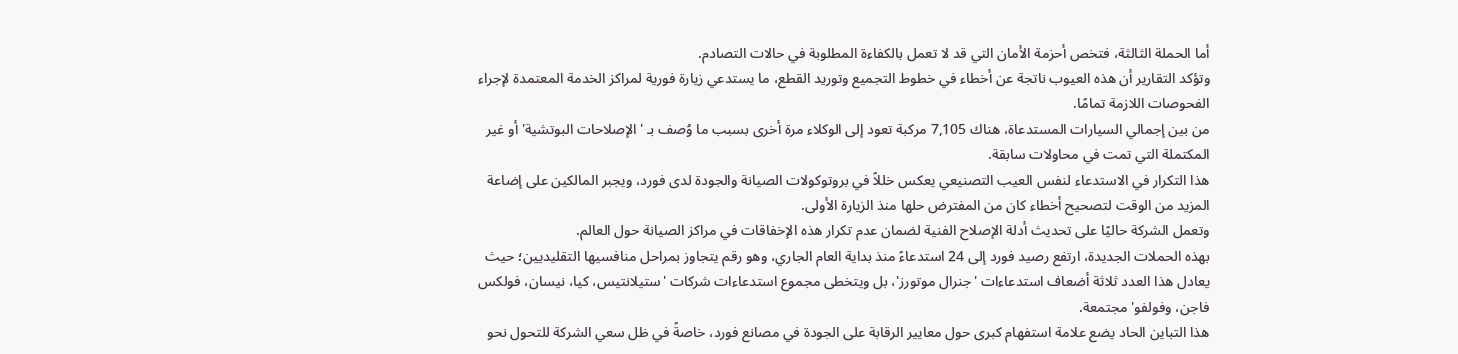أما الحملة الثالثة، فتخص أحزمة الأمان التي قد لا تعمل بالكفاءة المطلوبة في حالات التصادم.
وتؤكد التقارير أن هذه العيوب ناتجة عن أخطاء في خطوط التجميع وتوريد القطع، ما يستدعي زيارة فورية لمراكز الخدمة المعتمدة لإجراء الفحوصات اللازمة تمامًا.
من بين إجمالي السيارات المستدعاة، هناك 7,105 مركبة تعود إلى الوكلاء مرة أخرى بسبب ما وُصف بـ 'الإصلاحات البوتشية' أو غير المكتملة التي تمت في محاولات سابقة.
هذا التكرار في الاستدعاء لنفس العيب التصنيعي يعكس خللاً في بروتوكولات الصيانة والجودة لدى فورد، ويجبر المالكين على إضاعة المزيد من الوقت لتصحيح أخطاء كان من المفترض حلها منذ الزيارة الأولى.
وتعمل الشركة حاليًا على تحديث أدلة الإصلاح الفنية لضمان عدم تكرار هذه الإخفاقات في مراكز الصيانة حول العالم.
بهذه الحملات الجديدة، ارتفع رصيد فورد إلى 24 استدعاءً منذ بداية العام الجاري، وهو رقم يتجاوز بمراحل منافسيها التقليديين؛ حيث يعادل هذا العدد ثلاثة أضعاف استدعاءات 'جنرال موتورز'، بل ويتخطى مجموع استدعاءات شركات 'ستيلانتيس، كيا، نيسان، فولكس فاجن، وفولفو' مجتمعة.
هذا التباين الحاد يضع علامة استفهام كبرى حول معايير الرقابة على الجودة في مصانع فورد، خاصةً في ظل سعي الشركة للتحول نحو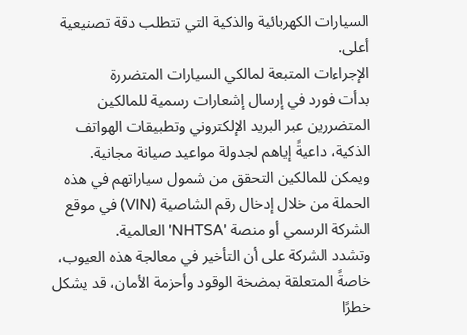السيارات الكهربائية والذكية التي تتطلب دقة تصنيعية أعلى.
الإجراءات المتبعة لمالكي السيارات المتضررة
بدأت فورد في إرسال إشعارات رسمية للمالكين المتضررين عبر البريد الإلكتروني وتطبيقات الهواتف الذكية، داعيةً إياهم لجدولة مواعيد صيانة مجانية.
ويمكن للمالكين التحقق من شمول سياراتهم في هذه الحملة من خلال إدخال رقم الشاصية (VIN) في موقع الشركة الرسمي أو منصة 'NHTSA' العالمية.
وتشدد الشركة على أن التأخير في معالجة هذه العيوب، خاصةً المتعلقة بمضخة الوقود وأحزمة الأمان، قد يشكل خطرًا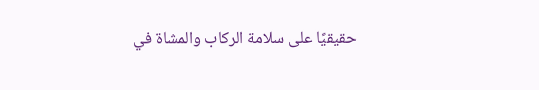حقيقيًا على سلامة الركاب والمشاة في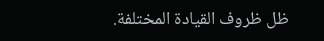ظل ظروف القيادة المختلفة.